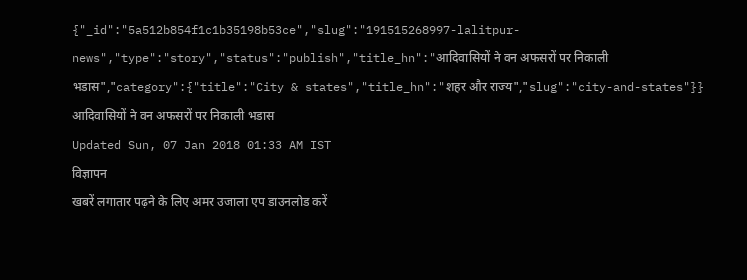{"_id":"5a512b854f1c1b35198b53ce","slug":"191515268997-lalitpur-news","type":"story","status":"publish","title_hn":"आदिवासियों ने वन अफसरों पर निकाली भडास","category":{"title":"City & states","title_hn":"शहर और राज्य","slug":"city-and-states"}}
आदिवासियों ने वन अफसरों पर निकाली भडास
Updated Sun, 07 Jan 2018 01:33 AM IST
विज्ञापन
खबरें लगातार पढ़ने के लिए अमर उजाला एप डाउनलोड करें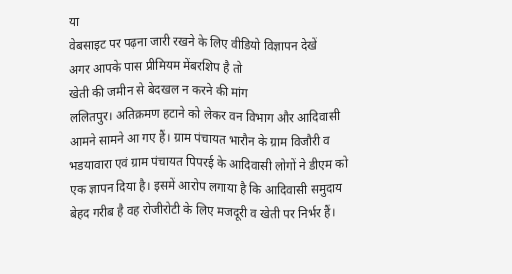या
वेबसाइट पर पढ़ना जारी रखने के लिए वीडियो विज्ञापन देखें
अगर आपके पास प्रीमियम मेंबरशिप है तो
खेती की जमीन से बेदखल न करने की मांग
ललितपुर। अतिक्रमण हटाने को लेकर वन विभाग और आदिवासी आमने सामने आ गए हैं। ग्राम पंचायत भारौन के ग्राम विजौरी व भडयावारा एवं ग्राम पंचायत पिपरई के आदिवासी लोगों ने डीएम को एक ज्ञापन दिया है। इसमें आरोप लगाया है कि आदिवासी समुदाय बेहद गरीब है वह रोजीरोटी के लिए मजदूरी व खेती पर निर्भर हैं।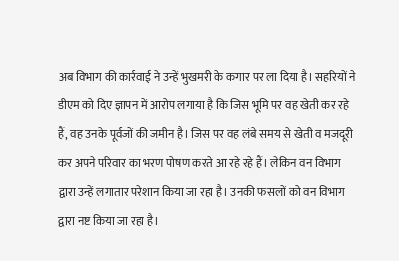अब विभाग की कार्रवाई ने उन्हें भुखमरी के कगार पर ला दिया है। सहरियों ने डीएम को दिए ज्ञापन में आरोप लगाया है कि जिस भूमि पर वह खेती कर रहे हैं, वह उनके पूर्वजों की जमीन है। जिस पर वह लंबे समय से खेती व मजदूरी कर अपने परिवार का भरण पोषण करते आ रहे रहे हैं। लेकिन वन विभाग द्वारा उन्हें लगातार परेशान किया जा रहा है। उनकी फसलों को वन विभाग द्वारा नष्ट किया जा रहा है।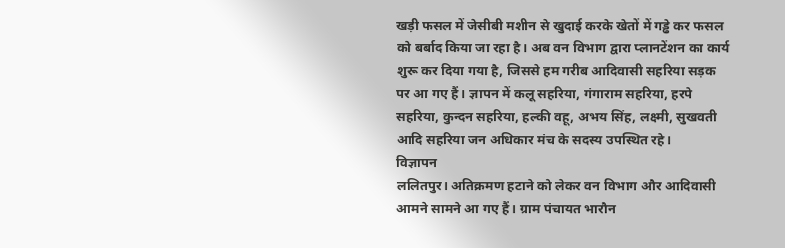खड़ी फसल में जेसीबी मशीन से खुदाई करके खेतों में गड्ढे कर फसल को बर्बाद किया जा रहा है। अब वन विभाग द्वारा प्लानटेंशन का कार्य शुरू कर दिया गया है, जिससे हम गरीब आदिवासी सहरिया सड़क पर आ गए हैं। ज्ञापन में कलू सहरिया, गंगाराम सहरिया, हरपे सहरिया, कुन्दन सहरिया, हल्की वहू, अभय सिंह, लक्ष्मी, सुखवती आदि सहरिया जन अधिकार मंच के सदस्य उपस्थित रहे।
विज्ञापन
ललितपुर। अतिक्रमण हटाने को लेकर वन विभाग और आदिवासी आमने सामने आ गए हैं। ग्राम पंचायत भारौन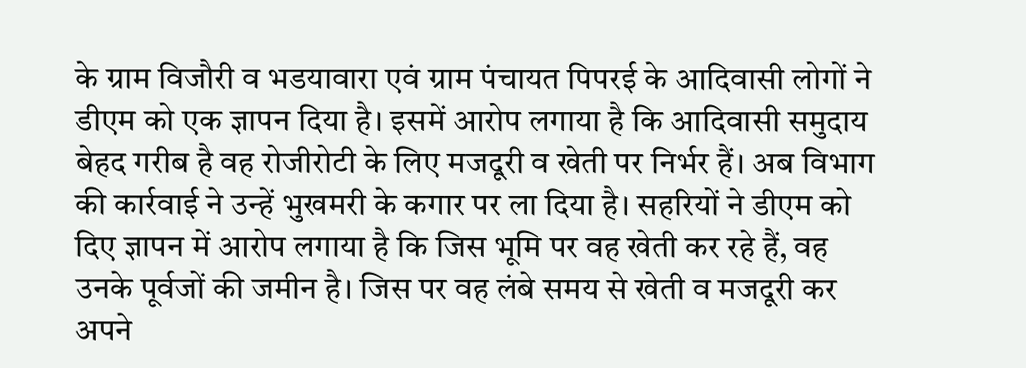के ग्राम विजौरी व भडयावारा एवं ग्राम पंचायत पिपरई के आदिवासी लोगों ने डीएम को एक ज्ञापन दिया है। इसमें आरोप लगाया है कि आदिवासी समुदाय बेहद गरीब है वह रोजीरोटी के लिए मजदूरी व खेती पर निर्भर हैं। अब विभाग की कार्रवाई ने उन्हें भुखमरी के कगार पर ला दिया है। सहरियों ने डीएम को दिए ज्ञापन में आरोप लगाया है कि जिस भूमि पर वह खेती कर रहे हैं, वह उनके पूर्वजों की जमीन है। जिस पर वह लंबे समय से खेती व मजदूरी कर अपने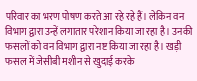परिवार का भरण पोषण करते आ रहे रहे हैं। लेकिन वन विभाग द्वारा उन्हें लगातार परेशान किया जा रहा है। उनकी फसलों को वन विभाग द्वारा नष्ट किया जा रहा है। खड़ी फसल में जेसीबी मशीन से खुदाई करके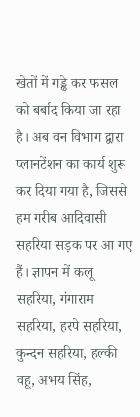खेतों में गड्ढे कर फसल को बर्बाद किया जा रहा है। अब वन विभाग द्वारा प्लानटेंशन का कार्य शुरू कर दिया गया है, जिससे हम गरीब आदिवासी सहरिया सड़क पर आ गए हैं। ज्ञापन में कलू सहरिया, गंगाराम सहरिया, हरपे सहरिया, कुन्दन सहरिया, हल्की वहू, अभय सिंह,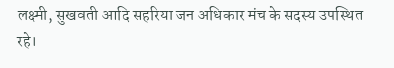लक्ष्मी, सुखवती आदि सहरिया जन अधिकार मंच के सदस्य उपस्थित रहे।